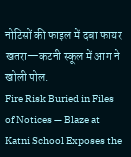नोटिसों की फाइल में दबा फायर खतरा—कटनी स्कूल में आग ने खोली पोल.
Fire Risk Buried in Files of Notices — Blaze at Katni School Exposes the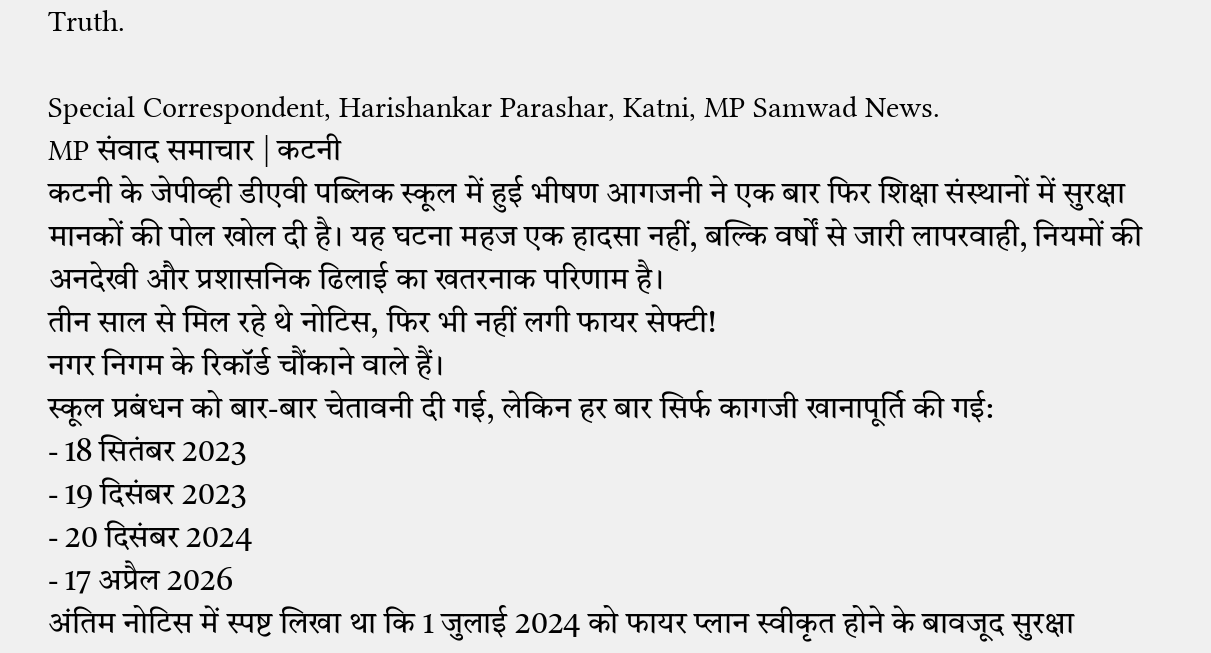Truth.

Special Correspondent, Harishankar Parashar, Katni, MP Samwad News.
MP संवाद समाचार | कटनी
कटनी के जेपीव्ही डीएवी पब्लिक स्कूल में हुई भीषण आगजनी ने एक बार फिर शिक्षा संस्थानों में सुरक्षा मानकों की पोल खोल दी है। यह घटना महज एक हादसा नहीं, बल्कि वर्षों से जारी लापरवाही, नियमों की अनदेखी और प्रशासनिक ढिलाई का खतरनाक परिणाम है।
तीन साल से मिल रहे थे नोटिस, फिर भी नहीं लगी फायर सेफ्टी!
नगर निगम के रिकॉर्ड चौंकाने वाले हैं।
स्कूल प्रबंधन को बार-बार चेतावनी दी गई, लेकिन हर बार सिर्फ कागजी खानापूर्ति की गई:
- 18 सितंबर 2023
- 19 दिसंबर 2023
- 20 दिसंबर 2024
- 17 अप्रैल 2026
अंतिम नोटिस में स्पष्ट लिखा था कि 1 जुलाई 2024 को फायर प्लान स्वीकृत होने के बावजूद सुरक्षा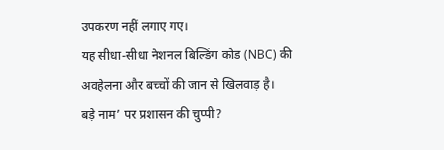उपकरण नहीं लगाए गए।
यह सीधा-सीधा नेशनल बिल्डिंग कोड (NBC) की अवहेलना और बच्चों की जान से खिलवाड़ है।
बड़े नाम’ पर प्रशासन की चुप्पी?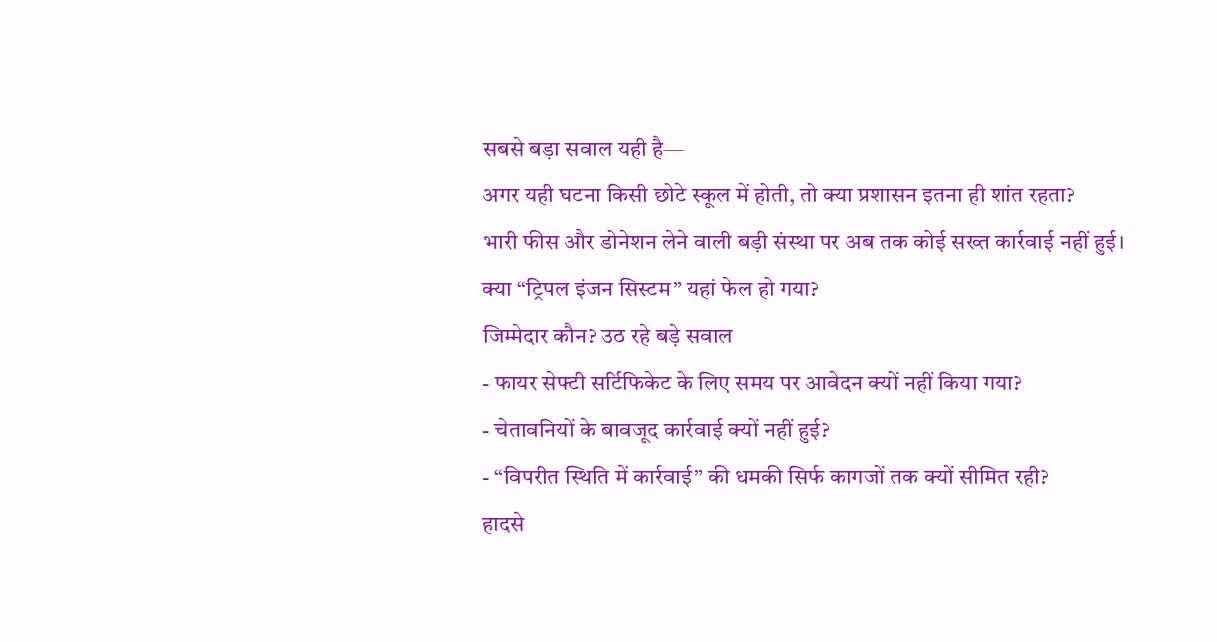सबसे बड़ा सवाल यही है—
अगर यही घटना किसी छोटे स्कूल में होती, तो क्या प्रशासन इतना ही शांत रहता?
भारी फीस और डोनेशन लेने वाली बड़ी संस्था पर अब तक कोई सख्त कार्रवाई नहीं हुई।
क्या “ट्रिपल इंजन सिस्टम” यहां फेल हो गया?
जिम्मेदार कौन? उठ रहे बड़े सवाल
- फायर सेफ्टी सर्टिफिकेट के लिए समय पर आवेदन क्यों नहीं किया गया?
- चेतावनियों के बावजूद कार्रवाई क्यों नहीं हुई?
- “विपरीत स्थिति में कार्रवाई” की धमकी सिर्फ कागजों तक क्यों सीमित रही?
हादसे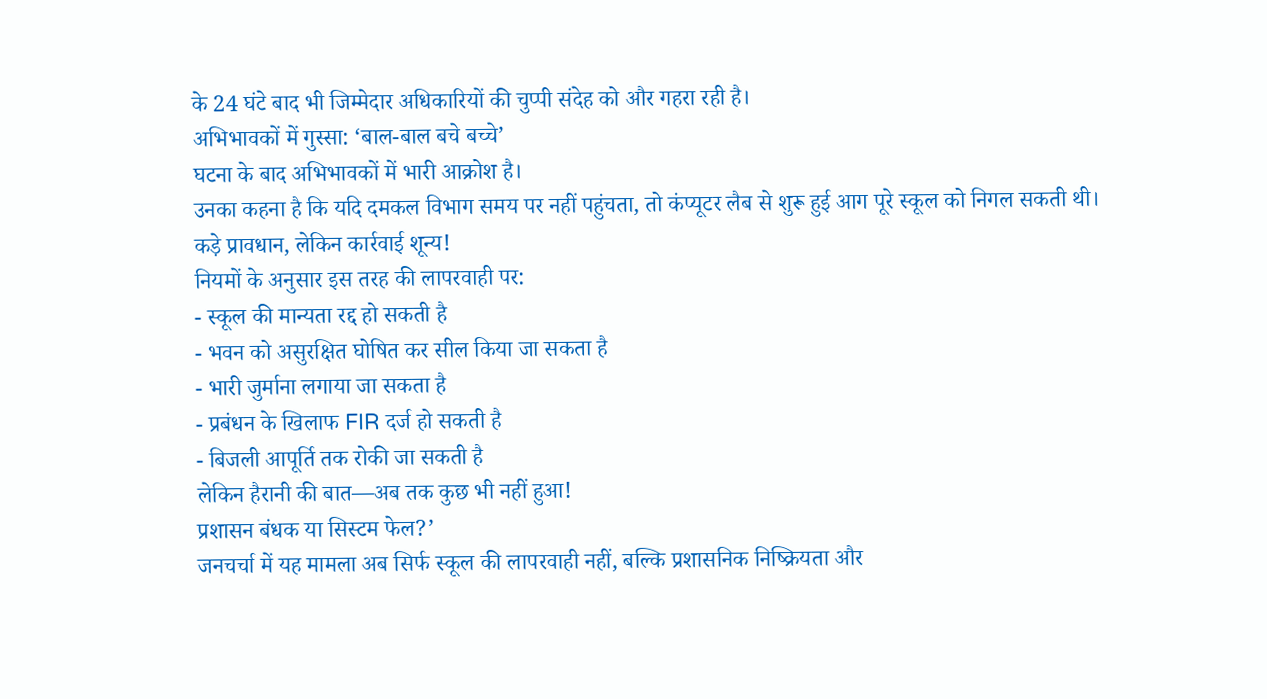के 24 घंटे बाद भी जिम्मेदार अधिकारियों की चुप्पी संदेह को और गहरा रही है।
अभिभावकों में गुस्सा: ‘बाल-बाल बचे बच्चे’
घटना के बाद अभिभावकों में भारी आक्रोश है।
उनका कहना है कि यदि दमकल विभाग समय पर नहीं पहुंचता, तो कंप्यूटर लैब से शुरू हुई आग पूरे स्कूल को निगल सकती थी।
कड़े प्रावधान, लेकिन कार्रवाई शून्य!
नियमों के अनुसार इस तरह की लापरवाही पर:
- स्कूल की मान्यता रद्द हो सकती है
- भवन को असुरक्षित घोषित कर सील किया जा सकता है
- भारी जुर्माना लगाया जा सकता है
- प्रबंधन के खिलाफ FIR दर्ज हो सकती है
- बिजली आपूर्ति तक रोकी जा सकती है
लेकिन हैरानी की बात—अब तक कुछ भी नहीं हुआ!
प्रशासन बंधक या सिस्टम फेल?’
जनचर्चा में यह मामला अब सिर्फ स्कूल की लापरवाही नहीं, बल्कि प्रशासनिक निष्क्रियता और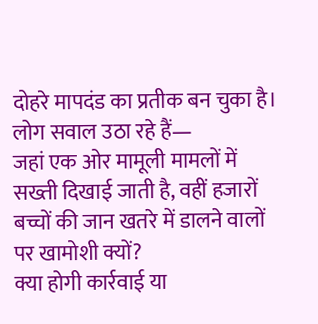दोहरे मापदंड का प्रतीक बन चुका है।
लोग सवाल उठा रहे हैं—
जहां एक ओर मामूली मामलों में सख्ती दिखाई जाती है, वहीं हजारों बच्चों की जान खतरे में डालने वालों पर खामोशी क्यों?
क्या होगी कार्रवाई या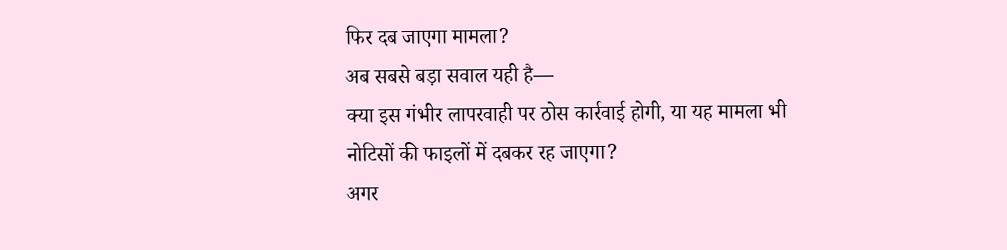फिर दब जाएगा मामला?
अब सबसे बड़ा सवाल यही है—
क्या इस गंभीर लापरवाही पर ठोस कार्रवाई होगी, या यह मामला भी नोटिसों की फाइलों में दबकर रह जाएगा?
अगर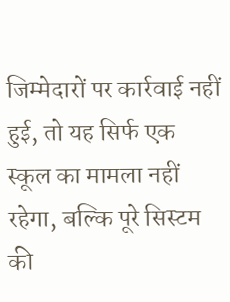जिम्मेदारों पर कार्रवाई नहीं हुई, तो यह सिर्फ एक स्कूल का मामला नहीं रहेगा, बल्कि पूरे सिस्टम की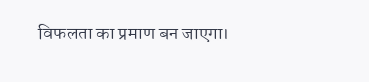विफलता का प्रमाण बन जाएगा।